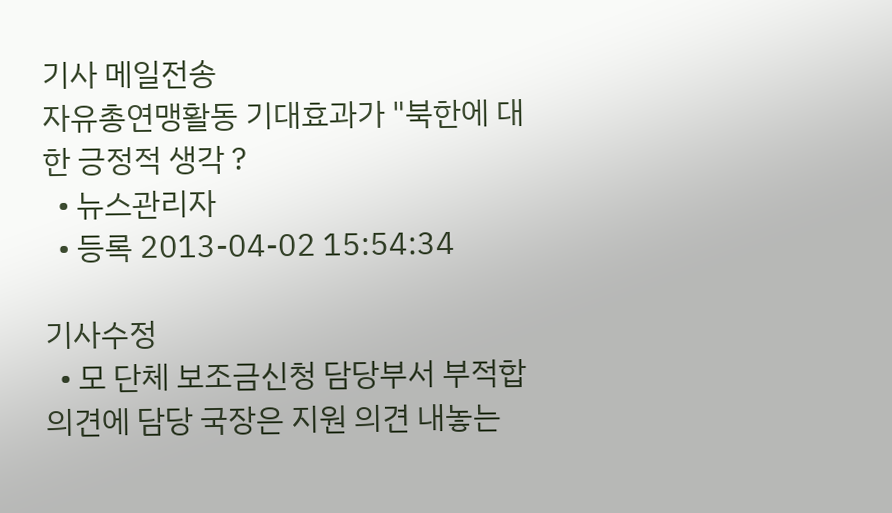기사 메일전송
자유총연맹활동 기대효과가 "북한에 대한 긍정적 생각 ?
  • 뉴스관리자
  • 등록 2013-04-02 15:54:34

기사수정
  • 모 단체 보조금신청 담당부서 부적합 의견에 담당 국장은 지원 의견 내놓는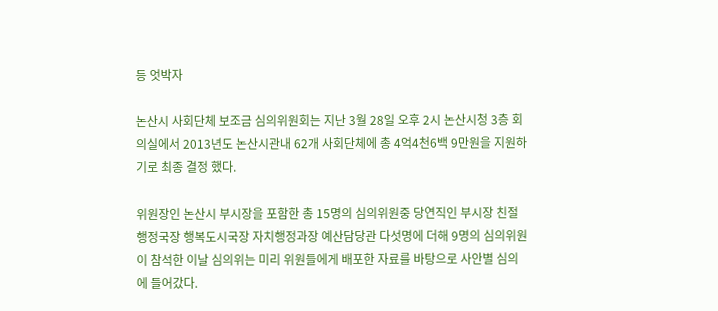등 엇박자

논산시 사회단체 보조금 심의위원회는 지난 3월 28일 오후 2시 논산시청 3층 회의실에서 2013년도 논산시관내 62개 사회단체에 총 4억4천6백 9만원을 지원하기로 최종 결정 했다.

위원장인 논산시 부시장을 포함한 총 15명의 심의위원중 당연직인 부시장 친절행정국장 행복도시국장 자치행정과장 예산담당관 다섯명에 더해 9명의 심의위원이 참석한 이날 심의위는 미리 위원들에게 배포한 자료를 바탕으로 사안별 심의에 들어갔다.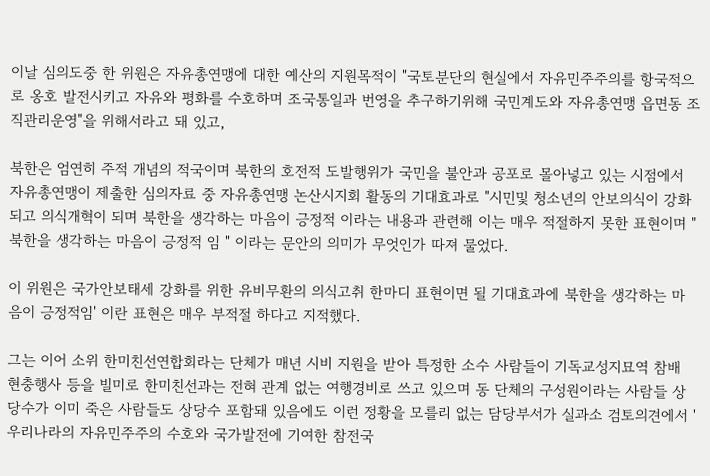이날 심의도중 한 위원은 자유총연맹에 대한 예산의 지원목적이 "국토분단의 현실에서 자유민주주의를 항국적으로 옹호 발전시키고 자유와 평화를 수호하며 조국통일과 번영을 추구하기위해 국민계도와 자유총연맹 읍면동 조직관리운영"을 위해서라고 돼 있고,

북한은 엄연히 주적 개념의 적국이며 북한의 호전적 도발행위가 국민을 불안과 공포로 몰아넣고 있는 시점에서 자유총연맹이 제출한 심의자료 중 자유총연맹 논산시지회 활동의 기대효과로 "시민및 청소년의 안보의식이 강화되고 의식개혁이 되며 북한을 생각하는 마음이 긍정적 이라는 내용과 관련해 이는 매우 적절하지 못한 표현이며 "북한을 생각하는 마음이 긍정적 임 " 이라는 문안의 의미가 무엇인가 따져 물었다.

이 위원은 국가안보태세 강화를 위한 유비무환의 의식고취 한마디 표현이면 될 기대효과에 북한을 생각하는 마음이 긍정적임' 이란 표현은 매우 부적절 하다고 지적했다.

그는 이어 소위 한미친선연합회라는 단체가 매년 시비 지원을 받아 특정한 소수 사람들이 기독교성지묘역 참배 현충행사 등을 빌미로 한미친선과는 전혀 관계 없는 여행경비로 쓰고 있으며 동 단체의 구성원이라는 사람들 상당수가 이미 죽은 사람들도 상당수 포함돼 있음에도 이런 정황을 모를리 없는 담당부서가 실과소 검토의견에서 ' 우리나라의 자유민주주의 수호와 국가발전에 기여한 참전국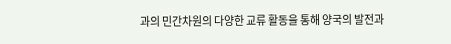과의 민간차원의 다양한 교류 활동을 통해 양국의 발전과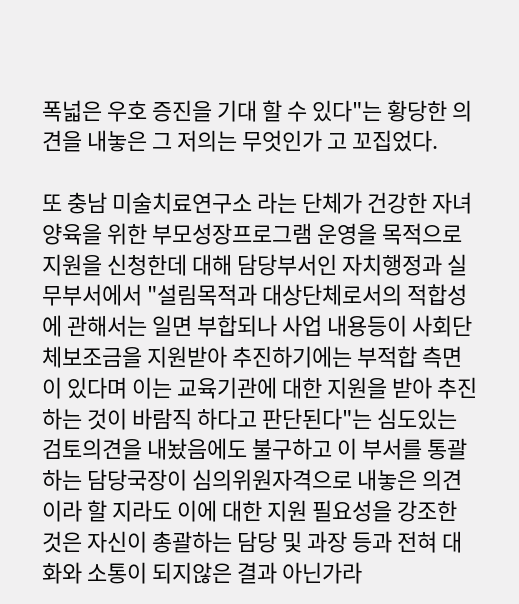폭넓은 우호 증진을 기대 할 수 있다"는 황당한 의견을 내놓은 그 저의는 무엇인가 고 꼬집었다.

또 충남 미술치료연구소 라는 단체가 건강한 자녀양육을 위한 부모성장프로그램 운영을 목적으로 지원을 신청한데 대해 담당부서인 자치행정과 실무부서에서 "설림목적과 대상단체로서의 적합성에 관해서는 일면 부합되나 사업 내용등이 사회단체보조금을 지원받아 추진하기에는 부적합 측면이 있다며 이는 교육기관에 대한 지원을 받아 추진하는 것이 바람직 하다고 판단된다"는 심도있는 검토의견을 내놨음에도 불구하고 이 부서를 통괄하는 담당국장이 심의위원자격으로 내놓은 의견이라 할 지라도 이에 대한 지원 필요성을 강조한 것은 자신이 총괄하는 담당 및 과장 등과 전혀 대화와 소통이 되지않은 결과 아닌가라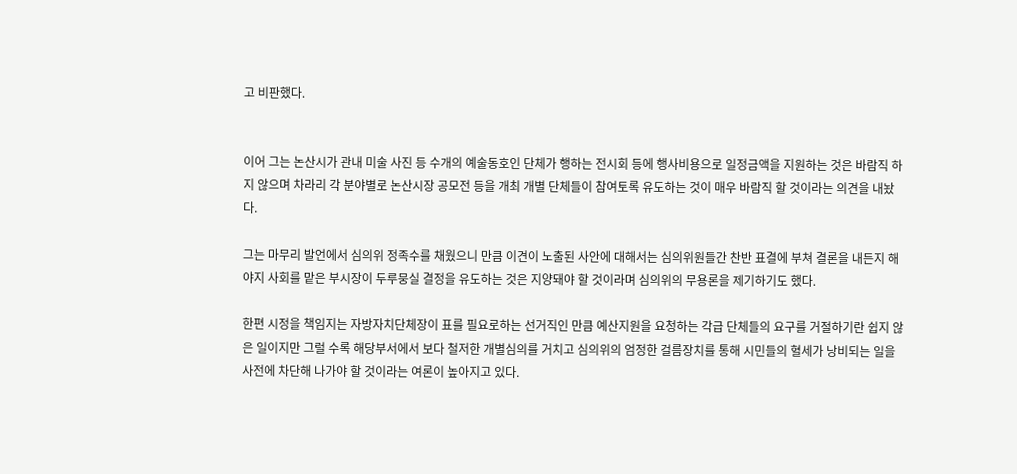고 비판했다.


이어 그는 논산시가 관내 미술 사진 등 수개의 예술동호인 단체가 행하는 전시회 등에 행사비용으로 일정금액을 지원하는 것은 바람직 하지 않으며 차라리 각 분야별로 논산시장 공모전 등을 개최 개별 단체들이 참여토록 유도하는 것이 매우 바람직 할 것이라는 의견을 내놨다.

그는 마무리 발언에서 심의위 정족수를 채웠으니 만큼 이견이 노출된 사안에 대해서는 심의위원들간 찬반 표결에 부쳐 결론을 내든지 해야지 사회를 맡은 부시장이 두루뭉실 결정을 유도하는 것은 지양돼야 할 것이라며 심의위의 무용론을 제기하기도 했다.

한편 시정을 책임지는 자방자치단체장이 표를 필요로하는 선거직인 만큼 예산지원을 요청하는 각급 단체들의 요구를 거절하기란 쉽지 않은 일이지만 그럴 수록 해당부서에서 보다 철저한 개별심의를 거치고 심의위의 엄정한 걸름장치를 통해 시민들의 혈세가 낭비되는 일을 사전에 차단해 나가야 할 것이라는 여론이 높아지고 있다.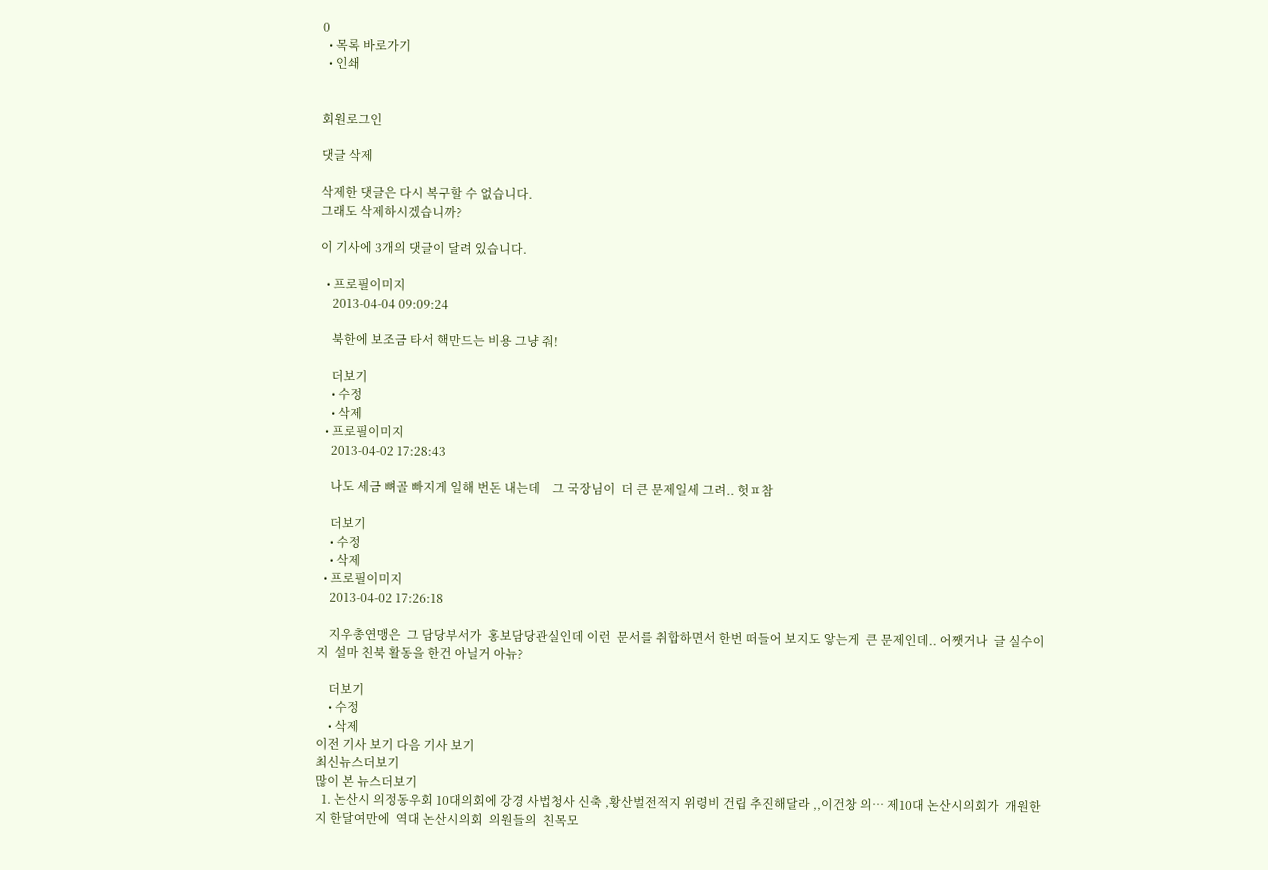0
  • 목록 바로가기
  • 인쇄


회원로그인

댓글 삭제

삭제한 댓글은 다시 복구할 수 없습니다.
그래도 삭제하시겠습니까?

이 기사에 3개의 댓글이 달려 있습니다.

  • 프로필이미지
    2013-04-04 09:09:24

    북한에 보조금 타서 핵만드는 비용 그냥 줘!

    더보기
    • 수정
    • 삭제
  • 프로필이미지
    2013-04-02 17:28:43

    나도 세금 뼈골 빠지게 일해 번돈 내는데    그 국장님이  더 큰 문제일세 그려.. 헛ㅍ참

    더보기
    • 수정
    • 삭제
  • 프로필이미지
    2013-04-02 17:26:18

    지우총연맹은  그 담당부서가  홍보담당관실인데 이런  문서를 취합하면서 한번 떠들어 보지도 앟는게  큰 문제인데.. 어쨋거나  글 실수이지  설마 친북 활동을 한건 아닐거 아뉴?

    더보기
    • 수정
    • 삭제
이전 기사 보기 다음 기사 보기
최신뉴스더보기
많이 본 뉴스더보기
  1. 논산시 의정동우회 10대의회에 강경 사법청사 신축 ,황산벌전적지 위령비 건립 추진해달라 ,,이건창 의… 제10대 논산시의회가  개원한지 한달여만에  역대 논산시의회  의원들의  친목모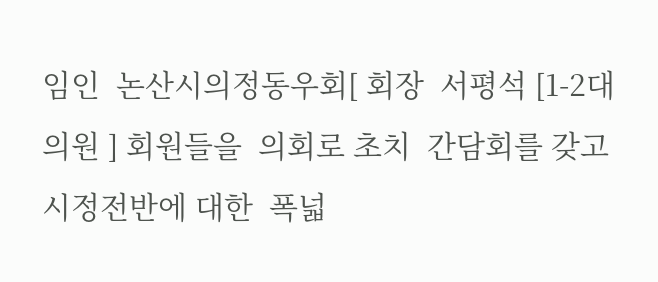임인  논산시의정동우회[ 회장  서평석 [1-2대의원 ] 회원들을  의회로 초치  간담회를 갖고  시정전반에 대한  폭넓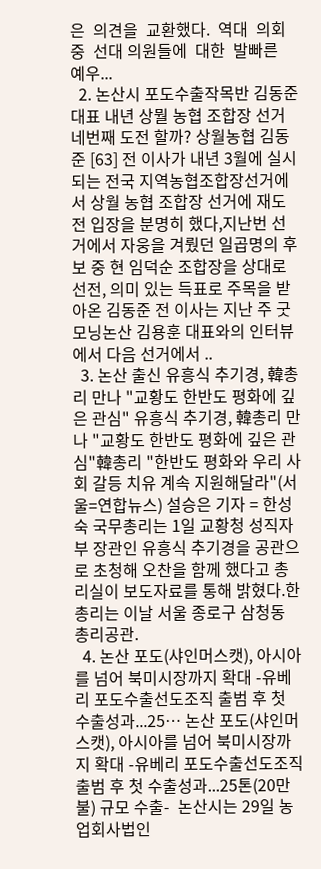은  의견을  교환했다.  역대  의회 중  선대 의원들에  대한  발빠른  예우...
  2. 논산시 포도수출작목반 김동준 대표 내년 상뭘 농협 조합장 선거 네번째 도전 할까? 상월농협 김동준 [63] 전 이사가 내년 3월에 실시되는 전국 지역농협조합장선거에서 상월 농협 조합장 선거에 재도전 입장을 분명히 했다,지난번 선거에서 자웅을 겨뤘던 일곱명의 후보 중 현 임덕순 조합장을 상대로 선전, 의미 있는 득표로 주목을 받아온 김동준 전 이사는 지난 주 굿모닝논산 김용훈 대표와의 인터뷰에서 다음 선거에서 ..
  3. 논산 출신 유흥식 추기경, 韓총리 만나 "교황도 한반도 평화에 깊은 관심" 유흥식 추기경, 韓총리 만나 "교황도 한반도 평화에 깊은 관심"韓총리 "한반도 평화와 우리 사회 갈등 치유 계속 지원해달라"(서울=연합뉴스) 설승은 기자 = 한성숙 국무총리는 1일 교황청 성직자부 장관인 유흥식 추기경을 공관으로 초청해 오찬을 함께 했다고 총리실이 보도자료를 통해 밝혔다.한 총리는 이날 서울 종로구 삼청동 총리공관.
  4. 논산 포도(샤인머스캣), 아시아를 넘어 북미시장까지 확대 -유베리 포도수출선도조직 출범 후 첫 수출성과...25… 논산 포도(샤인머스캣), 아시아를 넘어 북미시장까지 확대 -유베리 포도수출선도조직 출범 후 첫 수출성과...25톤(20만불) 규모 수출-  논산시는 29일 농업회사법인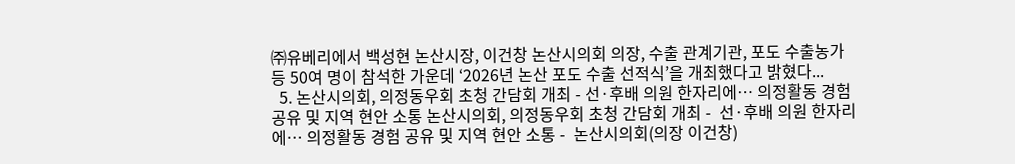㈜유베리에서 백성현 논산시장, 이건창 논산시의회 의장, 수출 관계기관, 포도 수출농가 등 50여 명이 참석한 가운데 ‘2026년 논산 포도 수출 선적식’을 개최했다고 밝혔다...
  5. 논산시의회, 의정동우회 초청 간담회 개최 - 선·후배 의원 한자리에… 의정활동 경험 공유 및 지역 현안 소통 논산시의회, 의정동우회 초청 간담회 개최 -  선·후배 의원 한자리에… 의정활동 경험 공유 및 지역 현안 소통 -  논산시의회(의장 이건창)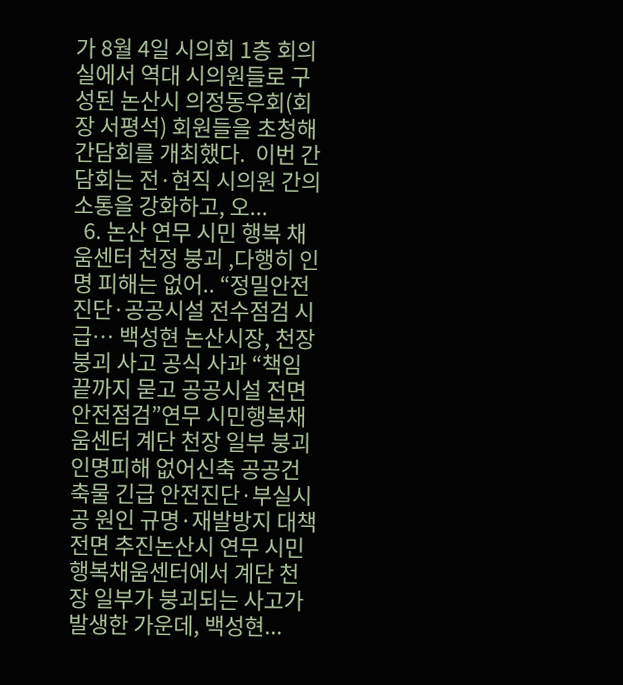가 8월 4일 시의회 1층 회의실에서 역대 시의원들로 구성된 논산시 의정동우회(회장 서평석) 회원들을 초청해 간담회를 개최했다.  이번 간담회는 전·현직 시의원 간의 소통을 강화하고, 오...
  6. 논산 연무 시민 행복 채움센터 천정 붕괴 ,다행히 인명 피해는 없어.. “정밀안전진단·공공시설 전수점검 시급… 백성현 논산시장, 천장 붕괴 사고 공식 사과 “책임 끝까지 묻고 공공시설 전면 안전점검”연무 시민행복채움센터 계단 천장 일부 붕괴 인명피해 없어신축 공공건축물 긴급 안전진단·부실시공 원인 규명·재발방지 대책 전면 추진논산시 연무 시민행복채움센터에서 계단 천장 일부가 붕괴되는 사고가 발생한 가운데, 백성현...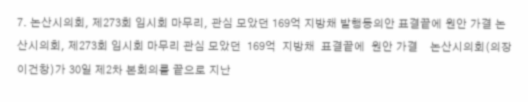7. 논산시의회, 제273회 임시회 마무리, 관심 모았던 169억 지방채 발행동의안 표결끝에 원안 가결 논산시의회, 제273회 임시회 마무리 관심 모았던  169억  지방채  표결끝에  원안 가결    논산시의회(의장 이건창)가 30일 제2차 본회의를 끝으로 지난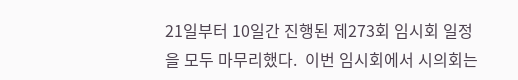21일부터 10일간 진행된 제273회 임시회 일정을 모두 마무리했다.  이번 임시회에서 시의회는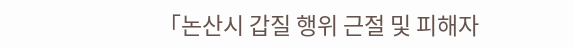「논산시 갑질 행위 근절 및 피해자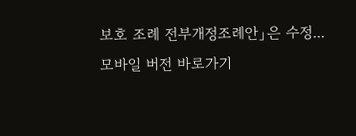보호 조례 전부개정조례안」은 수정...
모바일 버전 바로가기